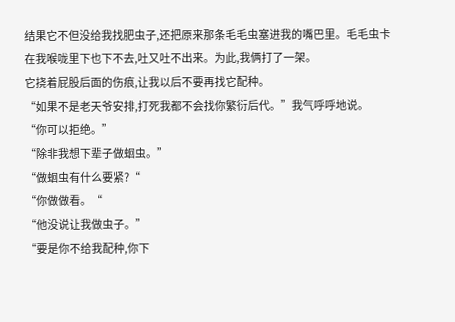结果它不但没给我找肥虫子,还把原来那条毛毛虫塞进我的嘴巴里。毛毛虫卡在我喉咙里下也下不去,吐又吐不出来。为此,我俩打了一架。
它挠着屁股后面的伤痕,让我以后不要再找它配种。
“如果不是老天爷安排,打死我都不会找你繁衍后代。”我气呼呼地说。
“你可以拒绝。”
“除非我想下辈子做蛔虫。”
“做蛔虫有什么要紧?“
“你做做看。“
“他没说让我做虫子。”
“要是你不给我配种,你下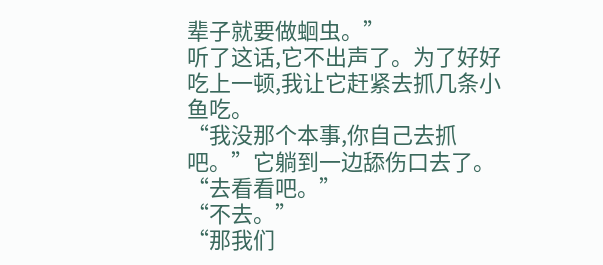辈子就要做蛔虫。”
听了这话,它不出声了。为了好好吃上一顿,我让它赶紧去抓几条小鱼吃。
“我没那个本事,你自己去抓吧。”它躺到一边舔伤口去了。
“去看看吧。”
“不去。”
“那我们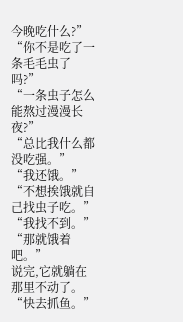今晚吃什么?”
“你不是吃了一条毛毛虫了吗?”
“一条虫子怎么能熬过漫漫长夜?”
“总比我什么都没吃强。”
“我还饿。”
“不想挨饿就自己找虫子吃。”
“我找不到。”
“那就饿着吧。”
说完,它就躺在那里不动了。
“快去抓鱼。”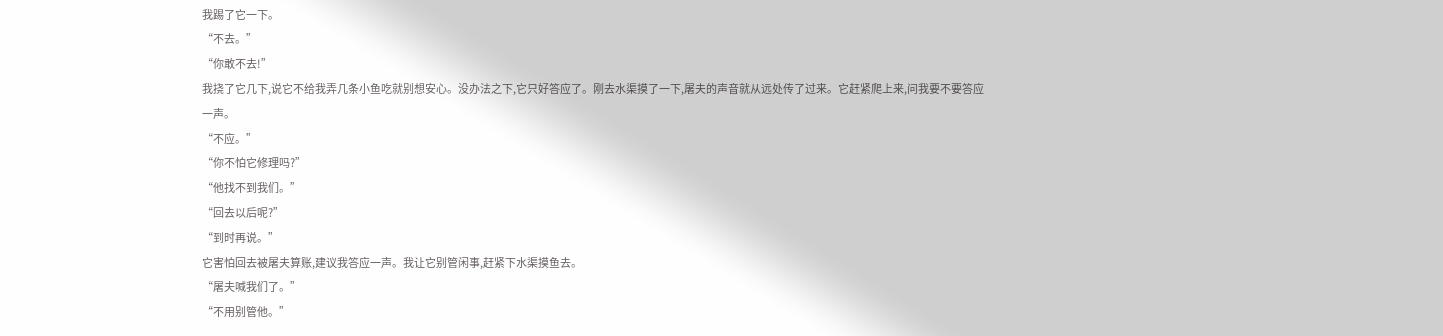我踢了它一下。
“不去。”
“你敢不去!”
我挠了它几下,说它不给我弄几条小鱼吃就别想安心。没办法之下,它只好答应了。刚去水渠摸了一下,屠夫的声音就从远处传了过来。它赶紧爬上来,问我要不要答应一声。
“不应。”
“你不怕它修理吗?”
“他找不到我们。”
“回去以后呢?”
“到时再说。”
它害怕回去被屠夫算账,建议我答应一声。我让它别管闲事,赶紧下水渠摸鱼去。
“屠夫喊我们了。”
“不用别管他。”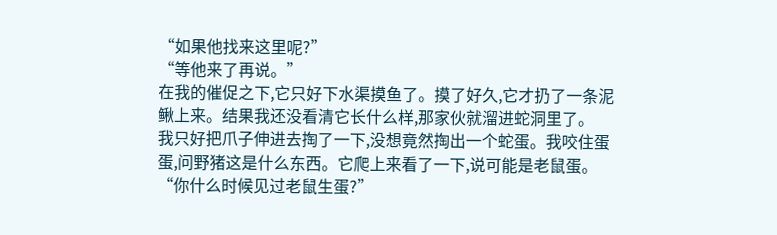“如果他找来这里呢?”
“等他来了再说。”
在我的催促之下,它只好下水渠摸鱼了。摸了好久,它才扔了一条泥鳅上来。结果我还没看清它长什么样,那家伙就溜进蛇洞里了。
我只好把爪子伸进去掏了一下,没想竟然掏出一个蛇蛋。我咬住蛋蛋,问野猪这是什么东西。它爬上来看了一下,说可能是老鼠蛋。
“你什么时候见过老鼠生蛋?”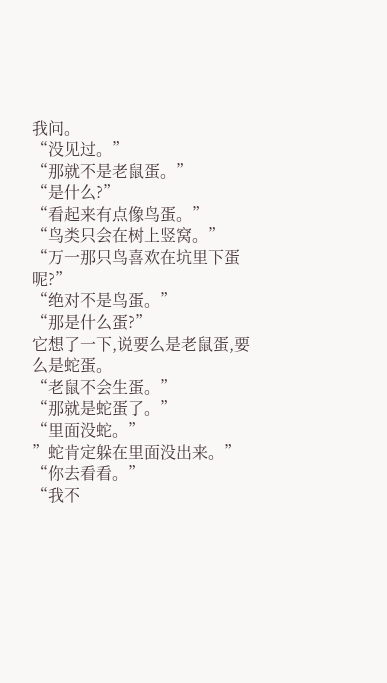我问。
“没见过。”
“那就不是老鼠蛋。”
“是什么?”
“看起来有点像鸟蛋。”
“鸟类只会在树上竖窝。”
“万一那只鸟喜欢在坑里下蛋呢?”
“绝对不是鸟蛋。”
“那是什么蛋?”
它想了一下,说要么是老鼠蛋,要么是蛇蛋。
“老鼠不会生蛋。”
“那就是蛇蛋了。”
“里面没蛇。”
”蛇肯定躲在里面没出来。”
“你去看看。”
“我不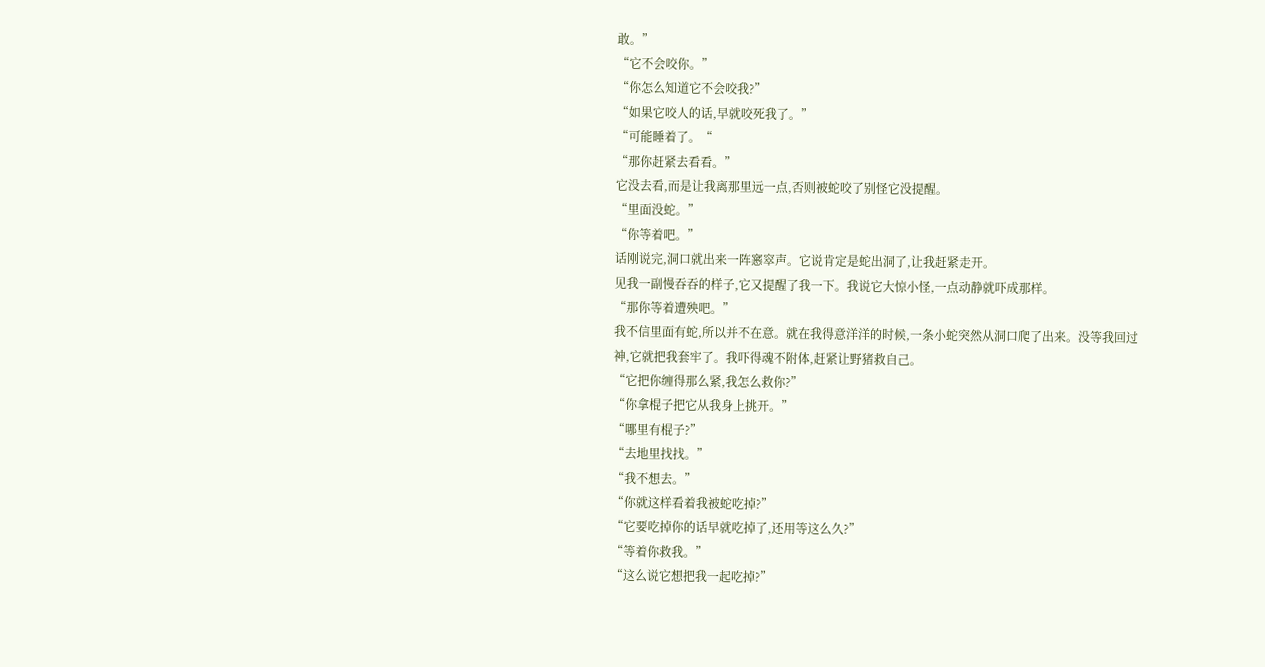敢。”
“它不会咬你。”
“你怎么知道它不会咬我?”
“如果它咬人的话,早就咬死我了。”
“可能睡着了。“
“那你赶紧去看看。”
它没去看,而是让我离那里远一点,否则被蛇咬了别怪它没提醒。
“里面没蛇。”
“你等着吧。”
话刚说完,洞口就出来一阵窸窣声。它说肯定是蛇出洞了,让我赶紧走开。
见我一副慢吞吞的样子,它又提醒了我一下。我说它大惊小怪,一点动静就吓成那样。
“那你等着遭殃吧。”
我不信里面有蛇,所以并不在意。就在我得意洋洋的时候,一条小蛇突然从洞口爬了出来。没等我回过神,它就把我套牢了。我吓得魂不附体,赶紧让野猪救自己。
“它把你缠得那么紧,我怎么救你?”
“你拿棍子把它从我身上挑开。”
“哪里有棍子?”
“去地里找找。”
“我不想去。”
“你就这样看着我被蛇吃掉?”
“它要吃掉你的话早就吃掉了,还用等这么久?”
“等着你救我。”
“这么说它想把我一起吃掉?”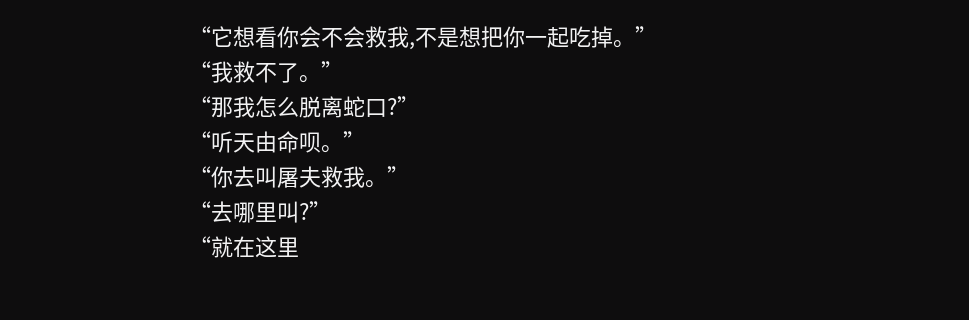“它想看你会不会救我,不是想把你一起吃掉。”
“我救不了。”
“那我怎么脱离蛇口?”
“听天由命呗。”
“你去叫屠夫救我。”
“去哪里叫?”
“就在这里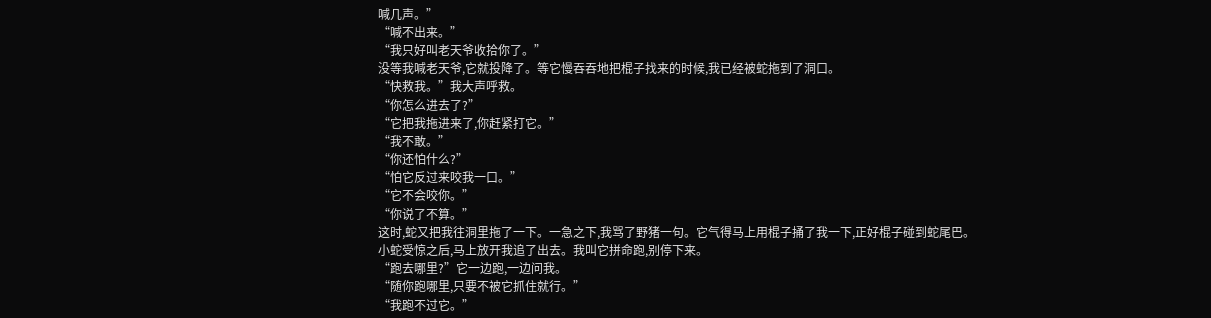喊几声。”
“喊不出来。”
“我只好叫老天爷收拾你了。”
没等我喊老天爷,它就投降了。等它慢吞吞地把棍子找来的时候,我已经被蛇拖到了洞口。
“快救我。”我大声呼救。
“你怎么进去了?”
“它把我拖进来了,你赶紧打它。”
“我不敢。”
“你还怕什么?”
“怕它反过来咬我一口。”
“它不会咬你。”
“你说了不算。”
这时,蛇又把我往洞里拖了一下。一急之下,我骂了野猪一句。它气得马上用棍子捅了我一下,正好棍子碰到蛇尾巴。
小蛇受惊之后,马上放开我追了出去。我叫它拼命跑,别停下来。
“跑去哪里?”它一边跑,一边问我。
“随你跑哪里,只要不被它抓住就行。”
“我跑不过它。”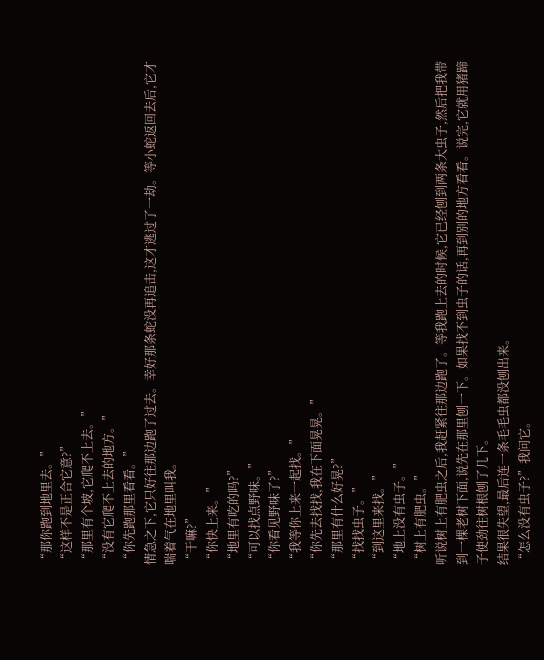“那你跑到地里去。”
“这样不是正合它意?”
“那里有个坡,它爬不上去。”
“没有它爬不上去的地方。”
“你先跑那里看看。”
情急之下,它只好往那边跑了过去。幸好那条蛇没再追击,这才逃过了一劫。等小蛇返回去后,它才喘着气在地里叫我。
“干嘛?”
“你快上来。”
“地里有吃的吗?”
“可以找点野味。”
“你看见野味了?”
“我等你上来一起找。”
“你先去找找,我在下面晃晃。”
“那里有什么好晃?”
“找找虫子。”
“到这里来找。”
“地上没有虫子。”
“树上有肥虫。”
听说树上有肥虫之后,我赶紧往那边跑了。等我跑上去的时候,它已经刨到两条大虫子,然后把我带到一棵老树下面,说先在那里刨一下。如果找不到虫子的话,再到别的地方看看。说完,它就用猪蹄子使劲往树根刨了几下。
结果很失望,最后连一条毛毛虫都没刨出来。
“怎么没有虫子?”我问它。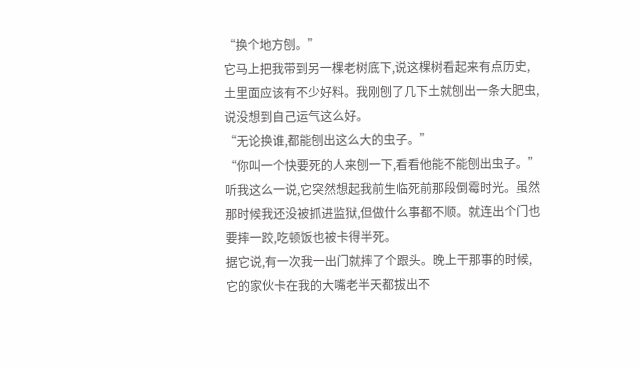“换个地方刨。”
它马上把我带到另一棵老树底下,说这棵树看起来有点历史,土里面应该有不少好料。我刚刨了几下土就刨出一条大肥虫,说没想到自己运气这么好。
“无论换谁,都能刨出这么大的虫子。”
“你叫一个快要死的人来刨一下,看看他能不能刨出虫子。”
听我这么一说,它突然想起我前生临死前那段倒霉时光。虽然那时候我还没被抓进监狱,但做什么事都不顺。就连出个门也要摔一跤,吃顿饭也被卡得半死。
据它说,有一次我一出门就摔了个跟头。晚上干那事的时候,它的家伙卡在我的大嘴老半天都拔出不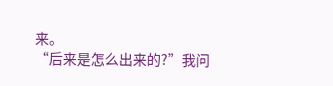来。
“后来是怎么出来的?”我问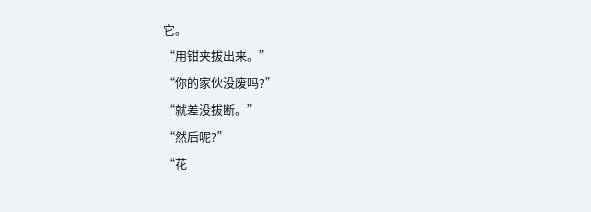它。
“用钳夹拔出来。”
“你的家伙没废吗?”
“就差没拔断。”
“然后呢?”
“花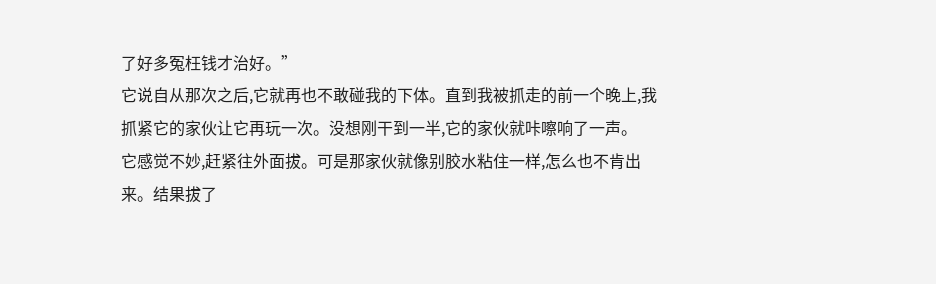了好多冤枉钱才治好。”
它说自从那次之后,它就再也不敢碰我的下体。直到我被抓走的前一个晚上,我抓紧它的家伙让它再玩一次。没想刚干到一半,它的家伙就咔嚓响了一声。
它感觉不妙,赶紧往外面拔。可是那家伙就像别胶水粘住一样,怎么也不肯出来。结果拔了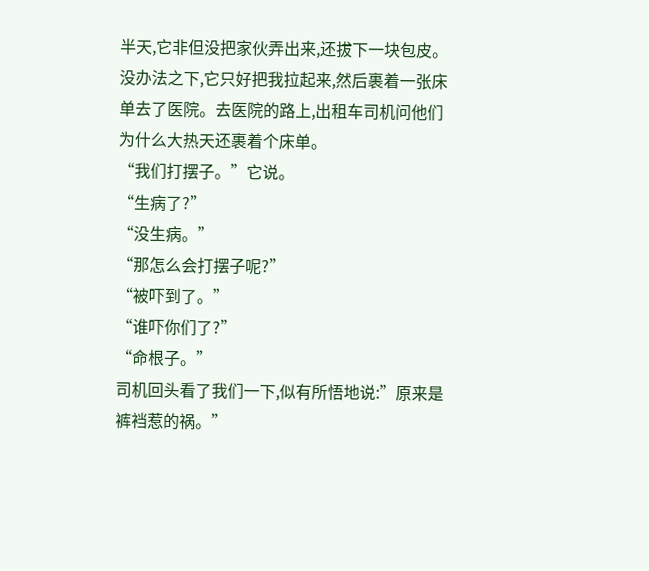半天,它非但没把家伙弄出来,还拔下一块包皮。
没办法之下,它只好把我拉起来,然后裹着一张床单去了医院。去医院的路上,出租车司机问他们为什么大热天还裹着个床单。
“我们打摆子。”它说。
“生病了?”
“没生病。”
“那怎么会打摆子呢?”
“被吓到了。”
“谁吓你们了?”
“命根子。”
司机回头看了我们一下,似有所悟地说:”原来是裤裆惹的祸。”